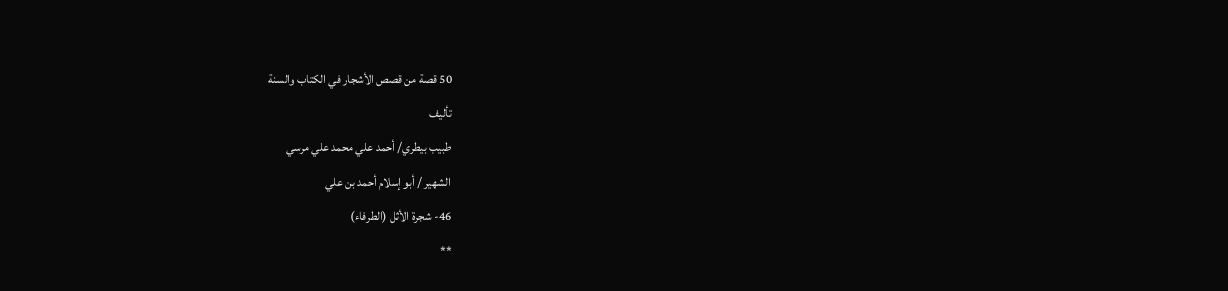50 قصة من قصص الأشجار في الكتاب والسنة
تأليف
طبيب بيطري/ أحمد علي محمد علي مرسي
الشهير / أبو إسلام أحمد بن علي
46- شجرة الأثل (الطرفاء)
**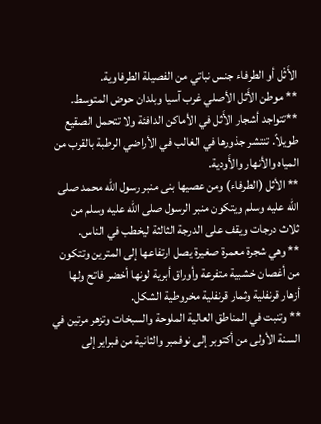الأَثْل أو الطرفاء جنس نباتي من الفصيلة الطرفاوية.
** موطن الأَثل الأصلي غرب آسيا وبلدان حوض المتوسط.
**تتواجد أشجار الأَثل في الأماكن الدافئة ولا تتحمل الصقيع طويلاً. تنتشر جذورها في الغالب في الأراضي الرطبة بالقرب من المياه والأنهار والأَودية.
** الأثل (الطرفاء) ومن عصيها بنى منبر رسول الله محمد صلى الله عليه وسلم ويتكون منبر الرسول صلى الله عليه وسلم من ثلاث درجات ويقف على الدرجة الثالثة ليخطب في الناس.
** وهي شجرة معمرة صغيرة يصل ارتفاعها إلى المترين وتتكون من أغصان خشبية متفرعة وأوراق أبرية لونها أخضر فاتح ولها أزهار قرنفلية وثمار قرنفلية مخروطية الشكل.
** وتنبت في المناطق العالية الملوحة والسبخات وتزهر مرتين في السنة الأولى من أكتوبر إلى نوفمبر والثانية من فبراير إلى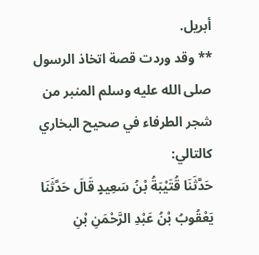أبريل.
** وقد وردت قصة اتخاذ الرسول صلى الله عليه وسلم المنبر من شجر الطرفاء في صحيح البخاري كالتالي:
حَدَّثَنَا قُتَيْبَةُ بْنُ سَعِيدٍ قَالَ حَدَّثَنَا يَعْقُوبُ بْنُ عَبْدِ الرَّحْمَنِ بْنِ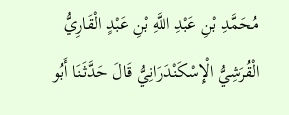مُحَمَّدِ بْنِ عَبْدِ اللَّهِ بْنِ عَبْدٍ الْقَارِيُّ الْقُرَشِيُّ الْإِسْكَنْدَرَانِيُّ قَالَ حَدَّثَنَا أَبُو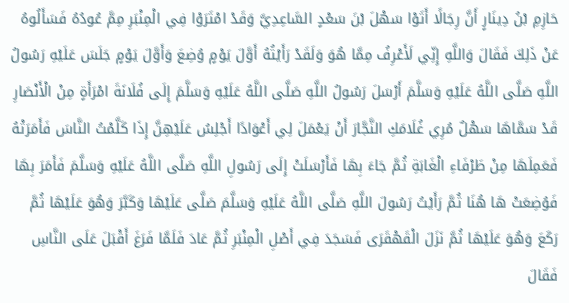حَازِمِ بْنُ دِينَارٍ أَنَّ رِجَالًا أَتَوْا سَهْلَ بْنَ سَعْدٍ السَّاعِدِيَّ وَقَدْ امْتَرَوْا فِي الْمِنْبَرِ مِمَّ عُودُهُ فَسَأَلُوهُ عَنْ ذَلِكَ فَقَالَ وَاللَّهِ إِنِّي لَأَعْرِفُ مِمَّا هُوَ وَلَقَدْ رَأَيْتُهُ أَوَّلَ يَوْمٍ وُضِعَ وَأَوَّلَ يَوْمٍ جَلَسَ عَلَيْهِ رَسُولُ اللَّهِ صَلَّى اللَّهُ عَلَيْهِ وَسَلَّمَ أَرْسَلَ رَسُولُ اللَّهِ صَلَّى اللَّهُ عَلَيْهِ وَسَلَّمَ إِلَى فُلَانَةَ امْرَأَةٍ مِنْ الْأَنْصَارِ قَدْ سَمَّاهَا سَهْلٌ مُرِي غُلَامَكِ النَّجَّارَ أَنْ يَعْمَلَ لِي أَعْوَادًا أَجْلِسُ عَلَيْهِنَّ إِذَا كَلَّمْتُ النَّاسَ فَأَمَرَتْهُ فَعَمِلَهَا مِنْ طَرْفَاءِ الْغَابَةِ ثُمَّ جَاءَ بِهَا فَأَرْسَلَتْ إِلَى رَسُولِ اللَّهِ صَلَّى اللَّهُ عَلَيْهِ وَسَلَّمَ فَأَمَرَ بِهَا فَوُضِعَتْ هَا هُنَا ثُمَّ رَأَيْتُ رَسُولَ اللَّهِ صَلَّى اللَّهُ عَلَيْهِ وَسَلَّمَ صَلَّى عَلَيْهَا وَكَبَّرَ وَهُوَ عَلَيْهَا ثُمَّ رَكَعَ وَهُوَ عَلَيْهَا ثُمَّ نَزَلَ الْقَهْقَرَى فَسَجَدَ فِي أَصْلِ الْمِنْبَرِ ثُمَّ عَادَ فَلَمَّا فَرَغَ أَقْبَلَ عَلَى النَّاسِ فَقَالَ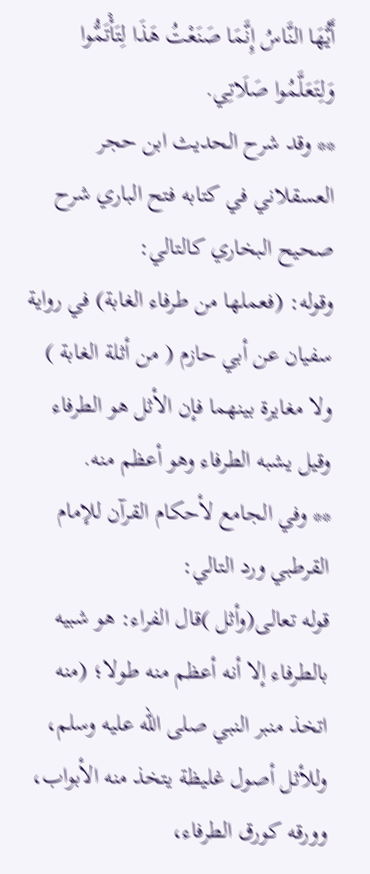أَيُّهَا النَّاسُ إِنَّمَا صَنَعْتُ هَذَا لِتَأْتَمُّوا وَلِتَعَلَّمُوا صَلَاتِي.
** وقد شرح الحديث ابن حجر العسقلاني في كتابه فتح الباري شرح صحيح البخاري كالتالي:
وقوله: (فعملها من طرفاء الغابة) في رواية سفيان عن أبي حازم ( من أثلة الغابة ) ولا مغايرة بينهما فإن الأثل هو الطرفاء وقيل يشبه الطرفاء وهو أعظم منه.
** وفي الجامع لأحكام القرآن للإمام القرطبي ورد التالي:
قوله تعالى(وأثل )قال الفراء: هو شبيه بالطرفاء إلا أنه أعظم منه طولا؛ (منه اتخذ منبر النبي صلى الله عليه وسلم، وللأثل أصول غليظة يتخذ منه الأبواب، وورقه كورق الطرفاء،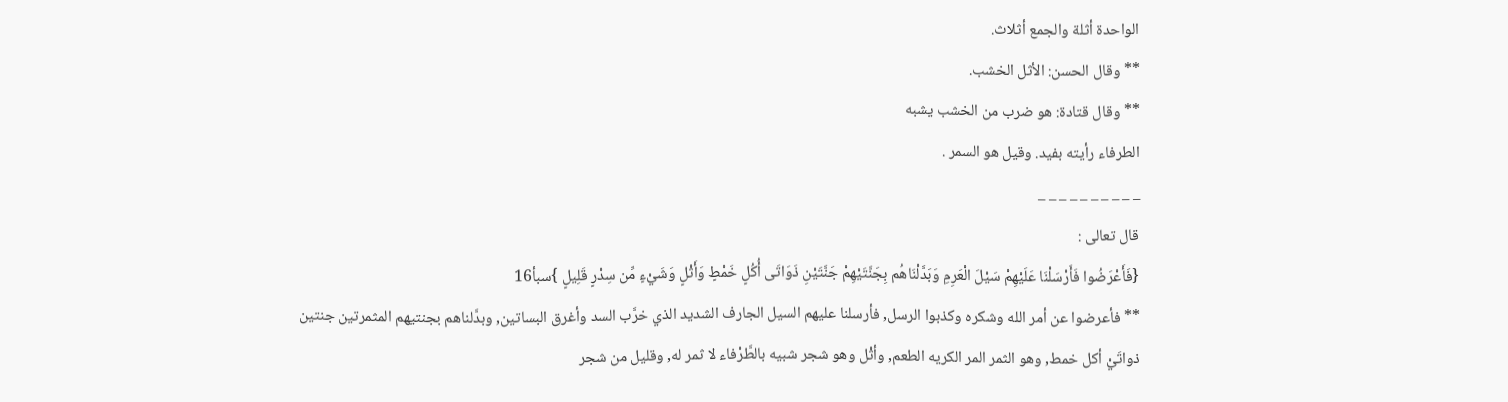الواحدة أثلة والجمع أثلاث.
** وقال الحسن: الأثل الخشب.
** وقال قتادة: هو ضرب من الخشب يشبه
الطرفاء رأيته بفيد. وقيل هو السمر .
_ _ _ _ _ _ _ _ _ _
قال تعالى :
{فَأَعْرَضُوا فَأَرْسَلْنَا عَلَيْهِمْ سَيْلَ الْعَرِمِ وَبَدَّلْنَاهُم بِجَنَّتَيْهِمْ جَنَّتَيْنِ ذَوَاتَى أُكُلٍ خَمْطٍ وَأَثْلٍ وَشَيْءٍ مِّن سِدْرٍ قَلِيلٍ }سبأ16
** فأعرضوا عن أمر الله وشكره وكذبوا الرسل, فأرسلنا عليهم السيل الجارف الشديد الذي خرَّب السد وأغرق البساتين, وبدَّلناهم بجنتيهم المثمرتين جنتين ذواتَيْ أكل خمط, وهو الثمر المر الكريه الطعم, وأثْل وهو شجر شبيه بالطَّرْفاء لا ثمر له, وقليل من شجر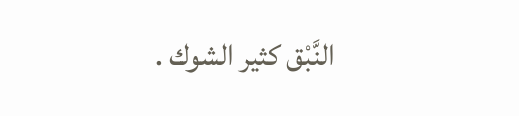النَّبْق كثير الشوك .